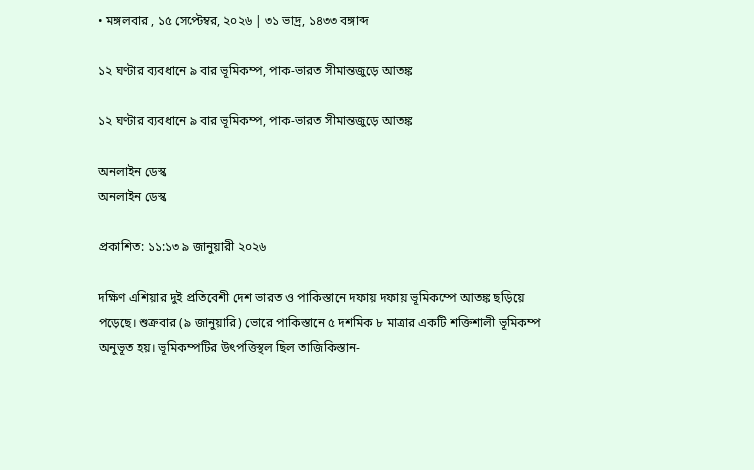• মঙ্গলবার , ১৫ সেপ্টেম্বর, ২০২৬ | ৩১ ভাদ্র, ১৪৩৩ বঙ্গাব্দ

১২ ঘণ্টার ব্যবধানে ৯ বার ভূমিকম্প, পাক-ভারত সীমান্তজুড়ে আতঙ্ক

১২ ঘণ্টার ব্যবধানে ৯ বার ভূমিকম্প, পাক-ভারত সীমান্তজুড়ে আতঙ্ক

অনলাইন ডেস্ক
অনলাইন ডেস্ক

প্রকাশিত: ১১:১৩ ৯ জানুয়ারী ২০২৬

দক্ষিণ এশিয়ার দুই প্রতিবেশী দেশ ভারত ও পাকিস্তানে দফায় দফায় ভূমিকম্পে আতঙ্ক ছড়িয়ে পড়েছে। শুক্রবার (৯ জানুয়ারি) ভোরে পাকিস্তানে ৫ দশমিক ৮ মাত্রার একটি শক্তিশালী ভূমিকম্প অনুভূত হয়। ভূমিকম্পটির উৎপত্তিস্থল ছিল তাজিকিস্তান-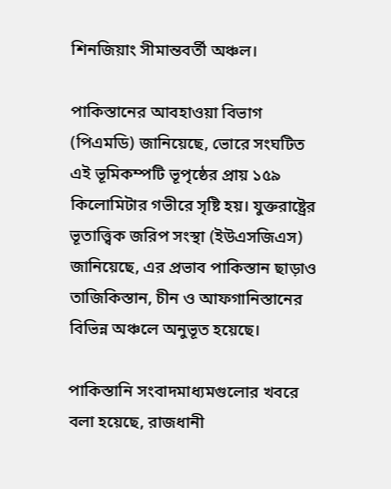শিনজিয়াং সীমান্তবর্তী অঞ্চল।

পাকিস্তানের আবহাওয়া বিভাগ (পিএমডি) জানিয়েছে, ভোরে সংঘটিত এই ভূমিকম্পটি ভূপৃষ্ঠের প্রায় ১৫৯ কিলোমিটার গভীরে সৃষ্টি হয়। যুক্তরাষ্ট্রের ভূতাত্ত্বিক জরিপ সংস্থা (ইউএসজিএস) জানিয়েছে, এর প্রভাব পাকিস্তান ছাড়াও তাজিকিস্তান, চীন ও আফগানিস্তানের বিভিন্ন অঞ্চলে অনুভূত হয়েছে।

পাকিস্তানি সংবাদমাধ্যমগুলোর খবরে বলা হয়েছে, রাজধানী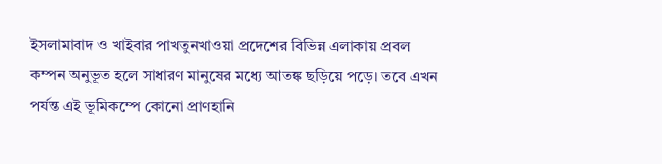ইসলামাবাদ ও খাইবার পাখতুনখাওয়া প্রদেশের বিভিন্ন এলাকায় প্রবল কম্পন অনুভূত হলে সাধারণ মানুষের মধ্যে আতঙ্ক ছড়িয়ে পড়ে। তবে এখন পর্যন্ত এই ভূমিকম্পে কোনো প্রাণহানি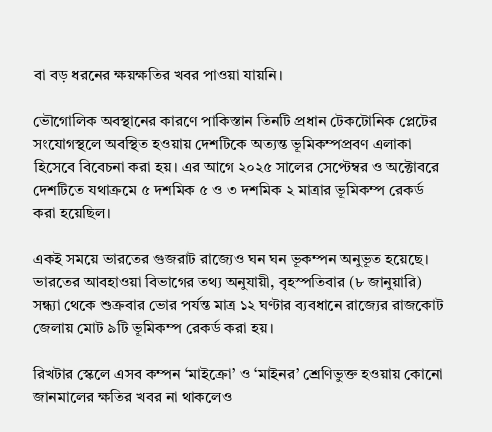বা বড় ধরনের ক্ষয়ক্ষতির খবর পাওয়া যায়নি।

ভৌগোলিক অবস্থানের কারণে পাকিস্তান তিনটি প্রধান টেকটোনিক প্লেটের সংযোগস্থলে অবস্থিত হওয়ায় দেশটিকে অত্যন্ত ভূমিকম্পপ্রবণ এলাকা হিসেবে বিবেচনা করা হয়। এর আগে ২০২৫ সালের সেপ্টেম্বর ও অক্টোবরে দেশটিতে যথাক্রমে ৫ দশমিক ৫ ও ৩ দশমিক ২ মাত্রার ভূমিকম্প রেকর্ড করা হয়েছিল।

একই সময়ে ভারতের গুজরাট রাজ্যেও ঘন ঘন ভূকম্পন অনুভূত হয়েছে। ভারতের আবহাওয়া বিভাগের তথ্য অনুযায়ী, বৃহস্পতিবার (৮ জানুয়ারি) সন্ধ্যা থেকে শুক্রবার ভোর পর্যন্ত মাত্র ১২ ঘণ্টার ব্যবধানে রাজ্যের রাজকোট জেলায় মোট ৯টি ভূমিকম্প রেকর্ড করা হয়।

রিখটার স্কেলে এসব কম্পন ‘মাইক্রো’ ও ‘মাইনর’ শ্রেণিভুক্ত হওয়ায় কোনো জানমালের ক্ষতির খবর না থাকলেও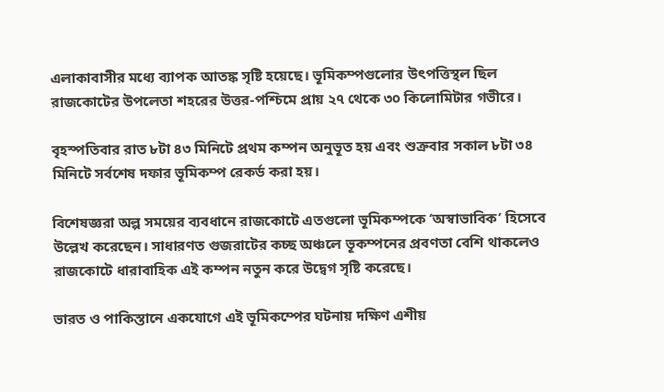এলাকাবাসীর মধ্যে ব্যাপক আতঙ্ক সৃষ্টি হয়েছে। ভূমিকম্পগুলোর উৎপত্তিস্থল ছিল রাজকোটের উপলেতা শহরের উত্তর-পশ্চিমে প্রায় ২৭ থেকে ৩০ কিলোমিটার গভীরে।

বৃহস্পতিবার রাত ৮টা ৪৩ মিনিটে প্রথম কম্পন অনুভূত হয় এবং শুক্রবার সকাল ৮টা ৩৪ মিনিটে সর্বশেষ দফার ভূমিকম্প রেকর্ড করা হয়।

বিশেষজ্ঞরা অল্প সময়ের ব্যবধানে রাজকোটে এতগুলো ভূমিকম্পকে ‘অস্বাভাবিক’ হিসেবে উল্লেখ করেছেন। সাধারণত গুজরাটের কচ্ছ অঞ্চলে ভূকম্পনের প্রবণতা বেশি থাকলেও রাজকোটে ধারাবাহিক এই কম্পন নতুন করে উদ্বেগ সৃষ্টি করেছে।

ভারত ও পাকিস্তানে একযোগে এই ভূমিকম্পের ঘটনায় দক্ষিণ এশীয়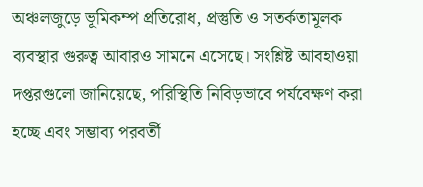অঞ্চলজুড়ে ভূমিকম্প প্রতিরোধ, প্রস্তুতি ও সতর্কতামূলক ব্যবস্থার গুরুত্ব আবারও সামনে এসেছে। সংশ্লিষ্ট আবহাওয়া দপ্তরগুলো জানিয়েছে, পরিস্থিতি নিবিড়ভাবে পর্যবেক্ষণ করা হচ্ছে এবং সম্ভাব্য পরবর্তী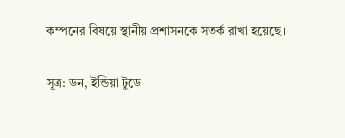কম্পনের বিষয়ে স্থানীয় প্রশাসনকে সতর্ক রাখা হয়েছে।

সূত্র: ডন, ইন্ডিয়া টুডে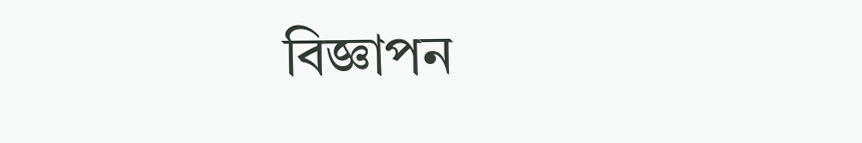বিজ্ঞাপন